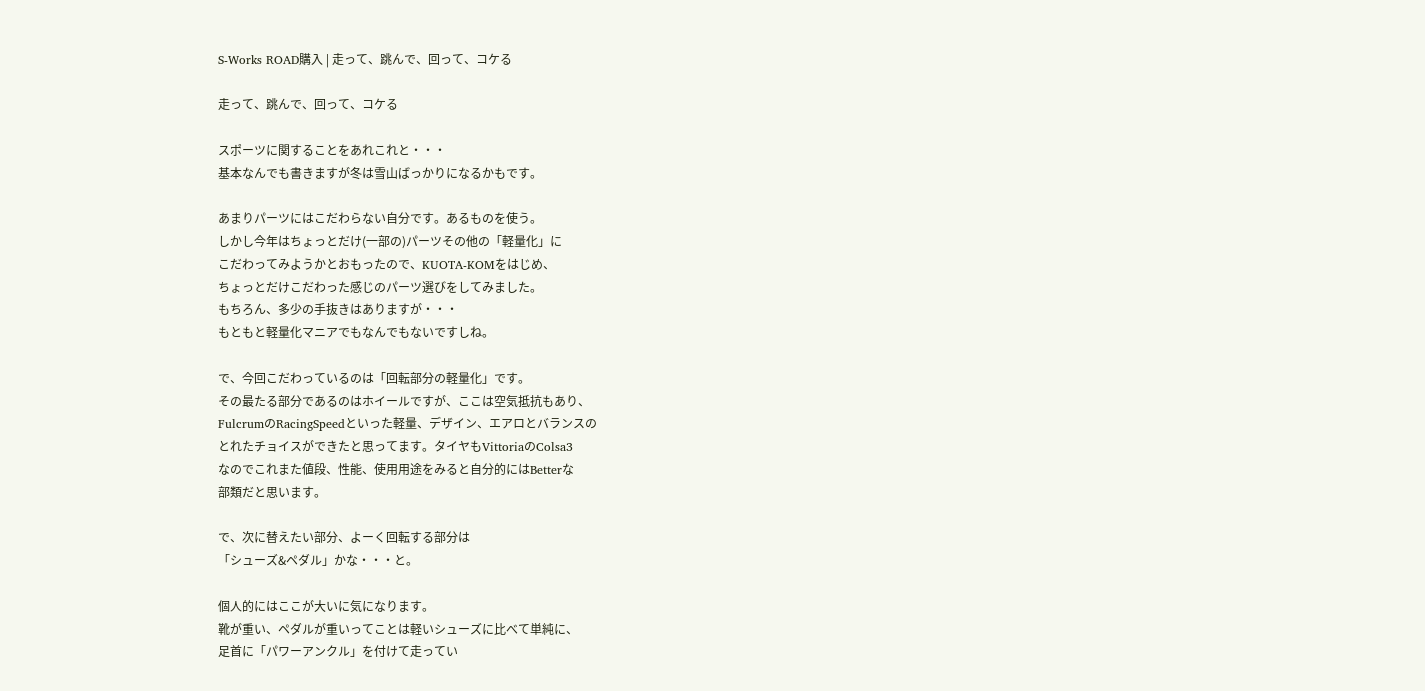S-Works ROAD購入 | 走って、跳んで、回って、コケる

走って、跳んで、回って、コケる

スポーツに関することをあれこれと・・・
基本なんでも書きますが冬は雪山ばっかりになるかもです。

あまりパーツにはこだわらない自分です。あるものを使う。
しかし今年はちょっとだけ(一部の)パーツその他の「軽量化」に
こだわってみようかとおもったので、KUOTA-KOMをはじめ、
ちょっとだけこだわった感じのパーツ選びをしてみました。
もちろん、多少の手抜きはありますが・・・
もともと軽量化マニアでもなんでもないですしね。

で、今回こだわっているのは「回転部分の軽量化」です。
その最たる部分であるのはホイールですが、ここは空気抵抗もあり、
FulcrumのRacingSpeedといった軽量、デザイン、エアロとバランスの
とれたチョイスができたと思ってます。タイヤもVittoriaのColsa3
なのでこれまた値段、性能、使用用途をみると自分的にはBetterな
部類だと思います。

で、次に替えたい部分、よーく回転する部分は
「シューズ&ペダル」かな・・・と。

個人的にはここが大いに気になります。
靴が重い、ペダルが重いってことは軽いシューズに比べて単純に、
足首に「パワーアンクル」を付けて走ってい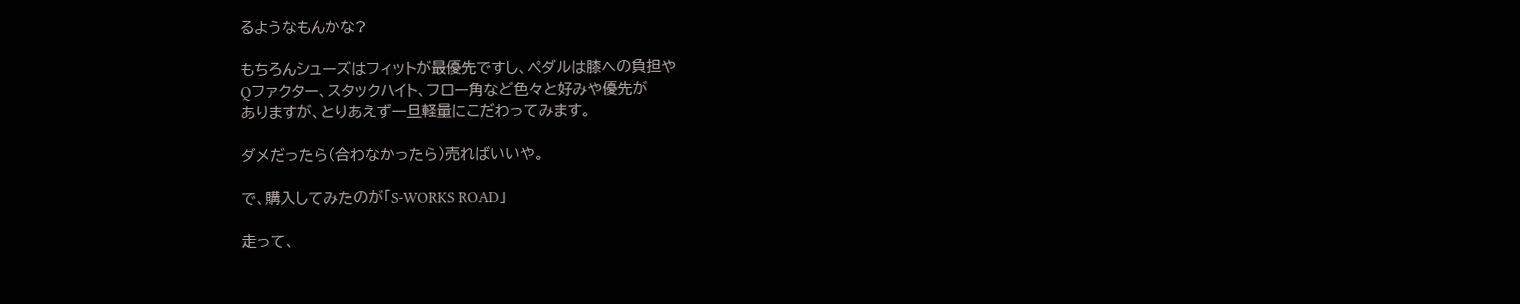るようなもんかな?

もちろんシューズはフィットが最優先ですし、ペダルは膝への負担や
Qファクター、スタックハイト、フロー角など色々と好みや優先が
ありますが、とりあえず一旦軽量にこだわってみます。

ダメだったら(合わなかったら)売ればいいや。

で、購入してみたのが「S-WORKS ROAD」

走って、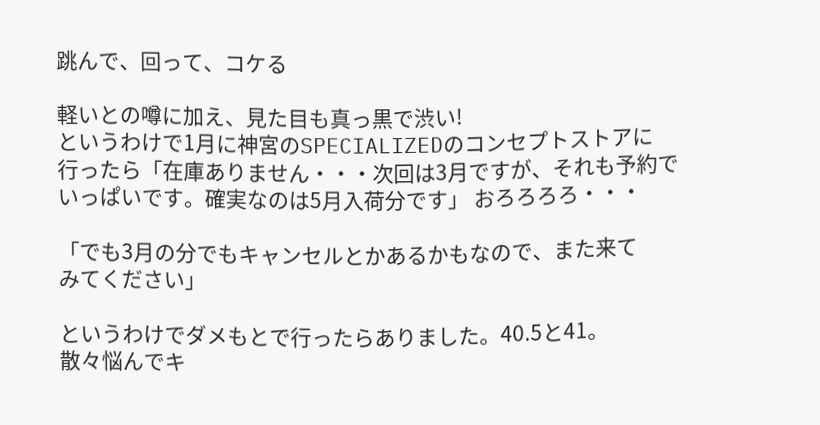跳んで、回って、コケる

軽いとの噂に加え、見た目も真っ黒で渋い!
というわけで1月に神宮のSPECIALIZEDのコンセプトストアに
行ったら「在庫ありません・・・次回は3月ですが、それも予約で
いっぱいです。確実なのは5月入荷分です」 おろろろろ・・・

「でも3月の分でもキャンセルとかあるかもなので、また来て
みてください」

というわけでダメもとで行ったらありました。40.5と41。
散々悩んでキ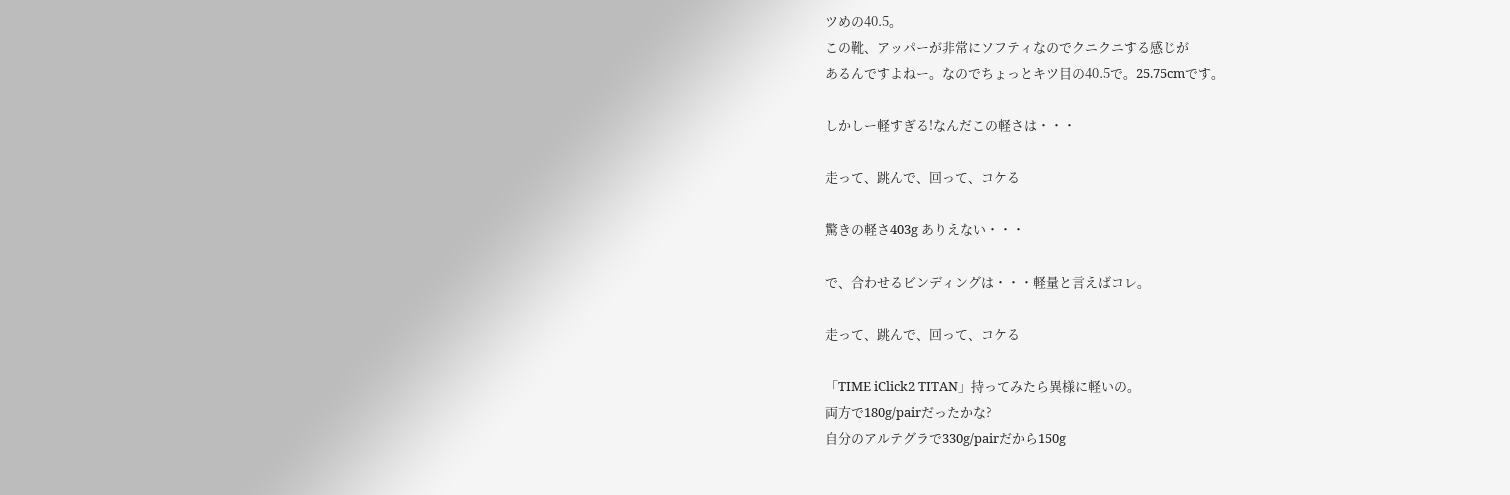ツめの40.5。
この靴、アッパーが非常にソフティなのでクニクニする感じが
あるんですよねー。なのでちょっとキツ目の40.5で。25.75cmです。

しかしー軽すぎる!なんだこの軽さは・・・

走って、跳んで、回って、コケる

驚きの軽さ403g ありえない・・・

で、合わせるビンディングは・・・軽量と言えばコレ。

走って、跳んで、回って、コケる

「TIME iClick2 TITAN」持ってみたら異様に軽いの。
両方で180g/pairだったかな?
自分のアルテグラで330g/pairだから150g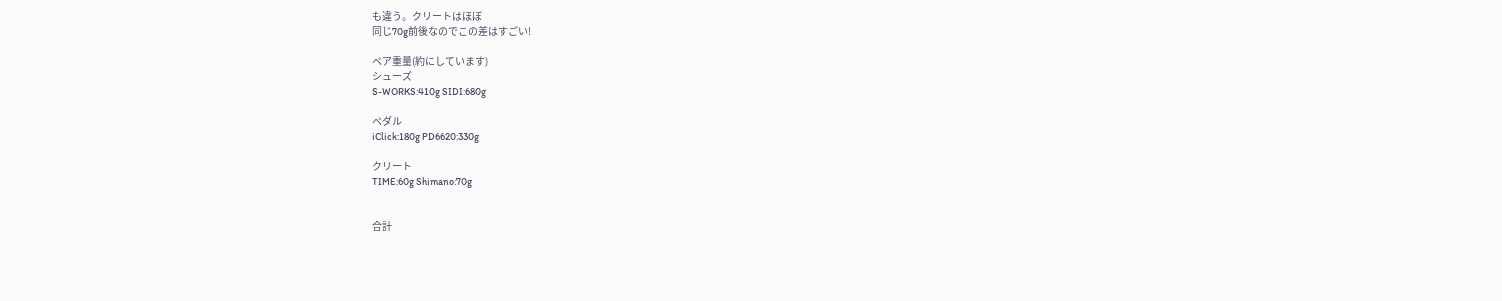も違う。クリートはほぼ
同じ70g前後なのでこの差はすごい!

ペア重量(約にしています)
シューズ
S-WORKS:410g SIDI:680g

ペダル
iClick:180g PD6620:330g

クリート
TIME:60g Shimano:70g


合計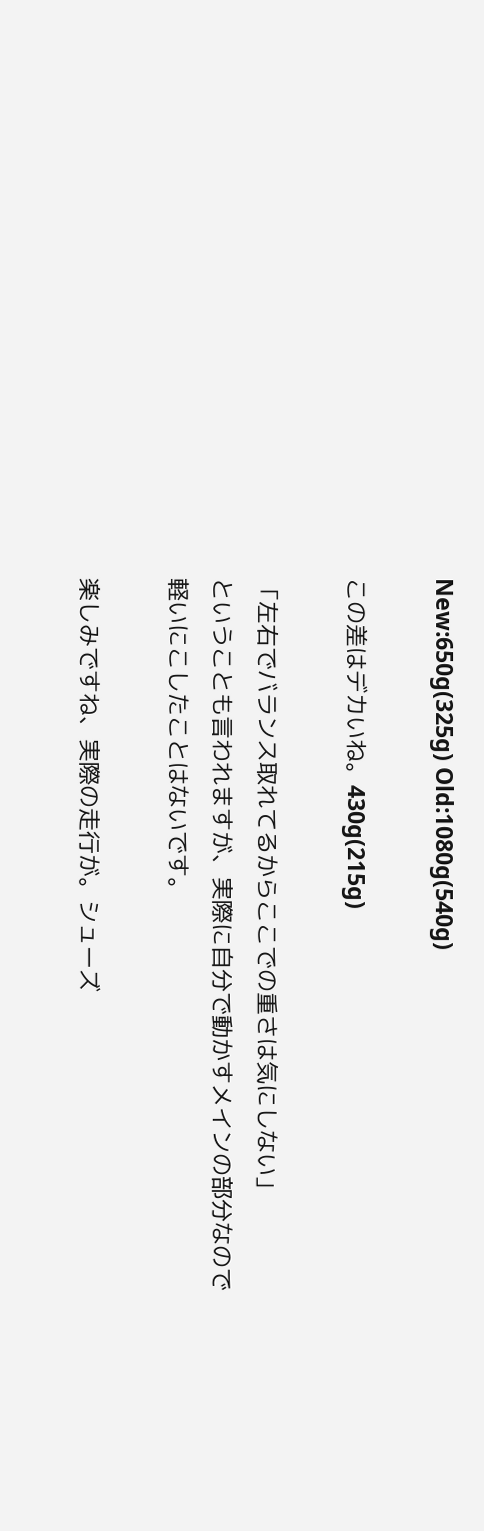New:650g(325g) Old:1080g(540g)

この差はデカいね。430g(215g)

「左右でバランス取れてるからここでの重さは気にしない」
ということも言われますが、実際に自分で動かすメインの部分なので
軽いにこしたことはないです。

楽しみですね、実際の走行が。シューズ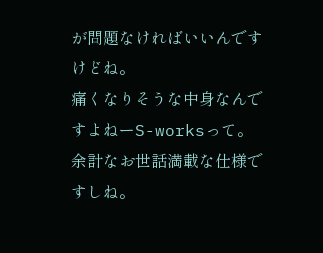が問題なければいいんですけどね。
痛くなりそうな中身なんですよねーS-worksって。
余計なお世話満載な仕様ですしね。